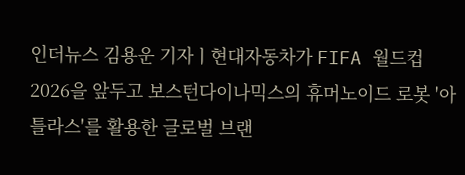인더뉴스 김용운 기자ㅣ현대자동차가 FIFA 월드컵 2026을 앞두고 보스턴다이나믹스의 휴머노이드 로봇 '아틀라스'를 활용한 글로벌 브랜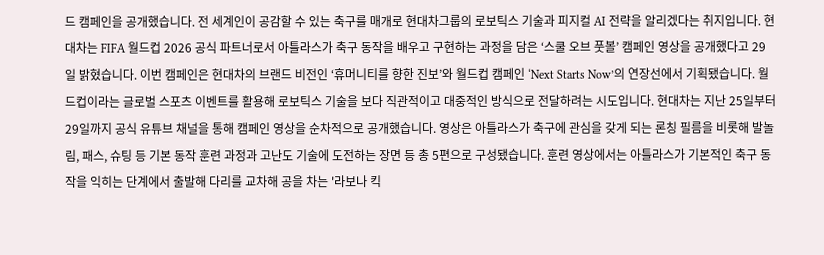드 캠페인을 공개했습니다. 전 세계인이 공감할 수 있는 축구를 매개로 현대차그룹의 로보틱스 기술과 피지컬 AI 전략을 알리겠다는 취지입니다. 현대차는 FIFA 월드컵 2026 공식 파트너로서 아틀라스가 축구 동작을 배우고 구현하는 과정을 담은 ‘스쿨 오브 풋볼’ 캠페인 영상을 공개했다고 29일 밝혔습니다. 이번 캠페인은 현대차의 브랜드 비전인 ‘휴머니티를 향한 진보’와 월드컵 캠페인 ‘Next Starts Now’의 연장선에서 기획됐습니다. 월드컵이라는 글로벌 스포츠 이벤트를 활용해 로보틱스 기술을 보다 직관적이고 대중적인 방식으로 전달하려는 시도입니다. 현대차는 지난 25일부터 29일까지 공식 유튜브 채널을 통해 캠페인 영상을 순차적으로 공개했습니다. 영상은 아틀라스가 축구에 관심을 갖게 되는 론칭 필름을 비롯해 발놀림, 패스, 슈팅 등 기본 동작 훈련 과정과 고난도 기술에 도전하는 장면 등 총 5편으로 구성됐습니다. 훈련 영상에서는 아틀라스가 기본적인 축구 동작을 익히는 단계에서 출발해 다리를 교차해 공을 차는 '라보나 킥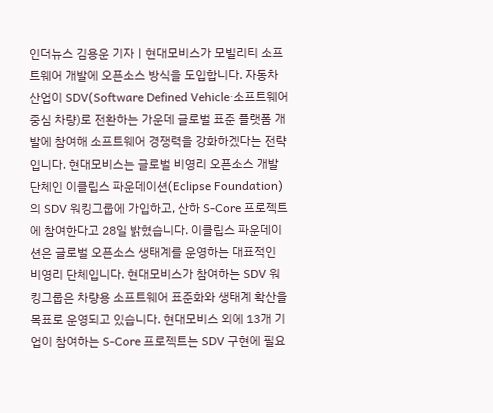인더뉴스 김용운 기자ㅣ현대모비스가 모빌리티 소프트웨어 개발에 오픈소스 방식을 도입합니다. 자동차 산업이 SDV(Software Defined Vehicle·소프트웨어 중심 차량)로 전환하는 가운데 글로벌 표준 플랫폼 개발에 참여해 소프트웨어 경쟁력을 강화하겠다는 전략입니다. 현대모비스는 글로벌 비영리 오픈소스 개발 단체인 이클립스 파운데이션(Eclipse Foundation)의 SDV 워킹그룹에 가입하고, 산하 S-Core 프로젝트에 참여한다고 28일 밝혔습니다. 이클립스 파운데이션은 글로벌 오픈소스 생태계를 운영하는 대표적인 비영리 단체입니다. 현대모비스가 참여하는 SDV 워킹그룹은 차량용 소프트웨어 표준화와 생태계 확산을 목표로 운영되고 있습니다. 현대모비스 외에 13개 기업이 참여하는 S-Core 프로젝트는 SDV 구현에 필요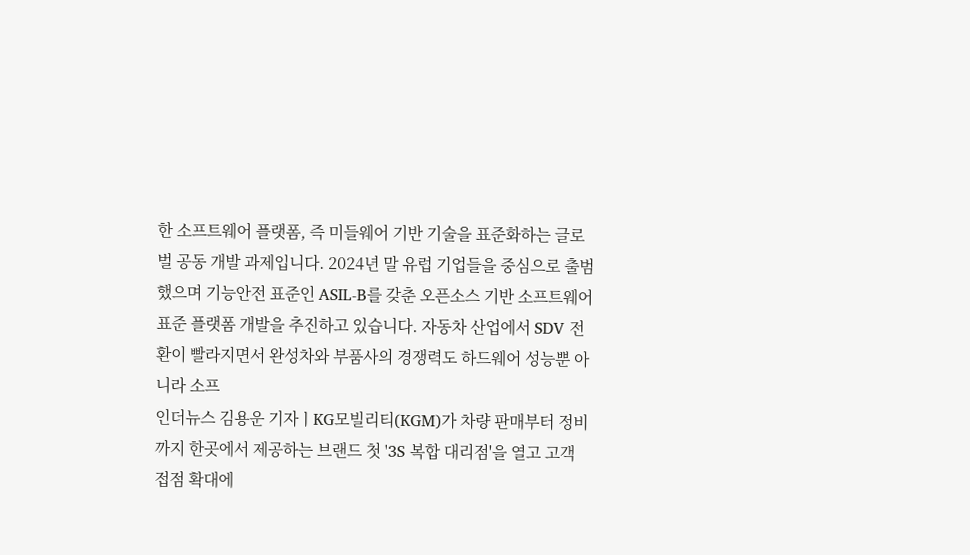한 소프트웨어 플랫폼, 즉 미들웨어 기반 기술을 표준화하는 글로벌 공동 개발 과제입니다. 2024년 말 유럽 기업들을 중심으로 출범했으며 기능안전 표준인 ASIL-B를 갖춘 오픈소스 기반 소프트웨어 표준 플랫폼 개발을 추진하고 있습니다. 자동차 산업에서 SDV 전환이 빨라지면서 완성차와 부품사의 경쟁력도 하드웨어 성능뿐 아니라 소프
인더뉴스 김용운 기자ㅣKG모빌리티(KGM)가 차량 판매부터 정비까지 한곳에서 제공하는 브랜드 첫 '3S 복합 대리점'을 열고 고객 접점 확대에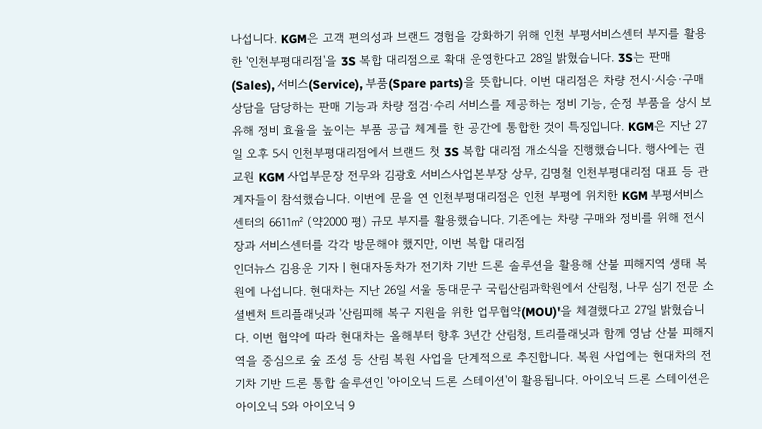나섭니다. KGM은 고객 편의성과 브랜드 경험을 강화하기 위해 인천 부평서비스센터 부지를 활용한 '인천부평대리점'을 3S 복합 대리점으로 확대 운영한다고 28일 밝혔습니다. 3S는 판매(Sales), 서비스(Service), 부품(Spare parts)을 뜻합니다. 이번 대리점은 차량 전시·시승·구매 상담을 담당하는 판매 기능과 차량 점검·수리 서비스를 제공하는 정비 기능, 순정 부품을 상시 보유해 정비 효율을 높이는 부품 공급 체계를 한 공간에 통합한 것이 특징입니다. KGM은 지난 27일 오후 5시 인천부평대리점에서 브랜드 첫 3S 복합 대리점 개소식을 진행했습니다. 행사에는 권교원 KGM 사업부문장 전무와 김광호 서비스사업본부장 상무, 김명철 인천부평대리점 대표 등 관계자들이 참석했습니다. 이번에 문을 연 인천부평대리점은 인천 부평에 위치한 KGM 부평서비스센터의 6611㎡ (약2000 평) 규모 부지를 활용했습니다. 기존에는 차량 구매와 정비를 위해 전시장과 서비스센터를 각각 방문해야 했지만, 이번 복합 대리점
인더뉴스 김용운 기자ㅣ현대자동차가 전기차 기반 드론 솔루션을 활용해 산불 피해지역 생태 복원에 나섭니다. 현대차는 지난 26일 서울 동대문구 국립산림과학원에서 산림청, 나무 심기 전문 소셜벤처 트리플래닛과 '산림피해 복구 지원을 위한 업무협약(MOU)'을 체결했다고 27일 밝혔습니다. 이번 협약에 따라 현대차는 올해부터 향후 3년간 산림청, 트리플래닛과 함께 영남 산불 피해지역을 중심으로 숲 조성 등 산림 복원 사업을 단계적으로 추진합니다. 복원 사업에는 현대차의 전기차 기반 드론 통합 솔루션인 '아이오닉 드론 스테이션'이 활용됩니다. 아이오닉 드론 스테이션은 아이오닉 5와 아이오닉 9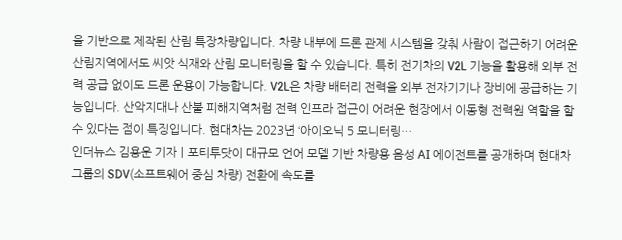을 기반으로 제작된 산림 특장차량입니다. 차량 내부에 드론 관제 시스템을 갖춰 사람이 접근하기 어려운 산림지역에서도 씨앗 식재와 산림 모니터링을 할 수 있습니다. 특히 전기차의 V2L 기능을 활용해 외부 전력 공급 없이도 드론 운용이 가능합니다. V2L은 차량 배터리 전력을 외부 전자기기나 장비에 공급하는 기능입니다. 산악지대나 산불 피해지역처럼 전력 인프라 접근이 어려운 현장에서 이동형 전력원 역할을 할 수 있다는 점이 특징입니다. 현대차는 2023년 ‘아이오닉 5 모니터링…
인더뉴스 김용운 기자ㅣ포티투닷이 대규모 언어 모델 기반 차량용 음성 AI 에이전트를 공개하며 현대차그룹의 SDV(소프트웨어 중심 차량) 전환에 속도를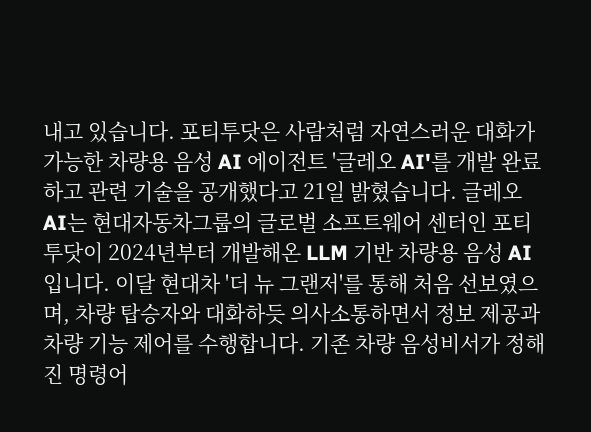내고 있습니다. 포티투닷은 사람처럼 자연스러운 대화가 가능한 차량용 음성 AI 에이전트 '글레오 AI'를 개발 완료하고 관련 기술을 공개했다고 21일 밝혔습니다. 글레오 AI는 현대자동차그룹의 글로벌 소프트웨어 센터인 포티투닷이 2024년부터 개발해온 LLM 기반 차량용 음성 AI입니다. 이달 현대차 '더 뉴 그랜저'를 통해 처음 선보였으며, 차량 탑승자와 대화하듯 의사소통하면서 정보 제공과 차량 기능 제어를 수행합니다. 기존 차량 음성비서가 정해진 명령어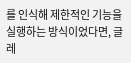를 인식해 제한적인 기능을 실행하는 방식이었다면, 글레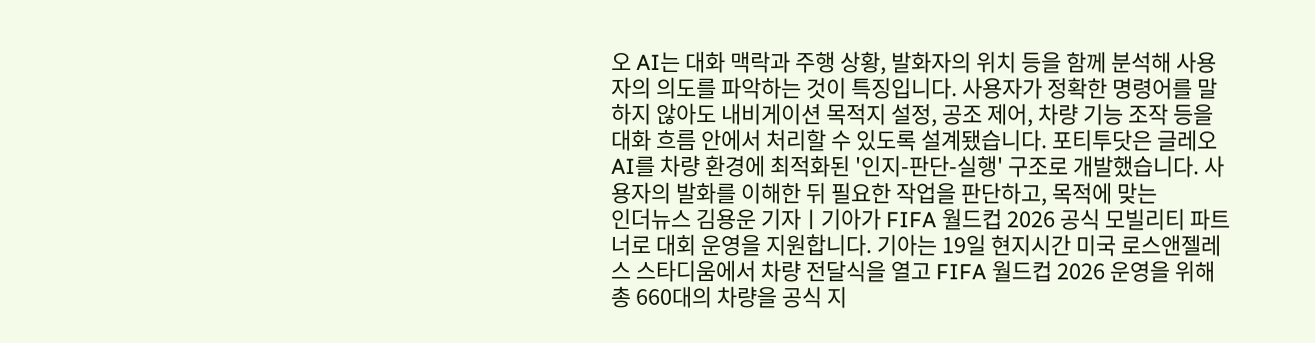오 AI는 대화 맥락과 주행 상황, 발화자의 위치 등을 함께 분석해 사용자의 의도를 파악하는 것이 특징입니다. 사용자가 정확한 명령어를 말하지 않아도 내비게이션 목적지 설정, 공조 제어, 차량 기능 조작 등을 대화 흐름 안에서 처리할 수 있도록 설계됐습니다. 포티투닷은 글레오 AI를 차량 환경에 최적화된 '인지-판단-실행' 구조로 개발했습니다. 사용자의 발화를 이해한 뒤 필요한 작업을 판단하고, 목적에 맞는
인더뉴스 김용운 기자ㅣ기아가 FIFA 월드컵 2026 공식 모빌리티 파트너로 대회 운영을 지원합니다. 기아는 19일 현지시간 미국 로스앤젤레스 스타디움에서 차량 전달식을 열고 FIFA 월드컵 2026 운영을 위해 총 660대의 차량을 공식 지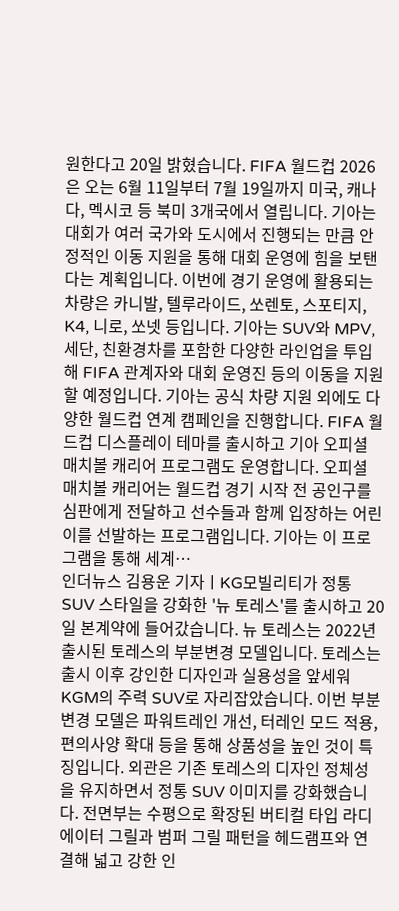원한다고 20일 밝혔습니다. FIFA 월드컵 2026은 오는 6월 11일부터 7월 19일까지 미국, 캐나다, 멕시코 등 북미 3개국에서 열립니다. 기아는 대회가 여러 국가와 도시에서 진행되는 만큼 안정적인 이동 지원을 통해 대회 운영에 힘을 보탠다는 계획입니다. 이번에 경기 운영에 활용되는 차량은 카니발, 텔루라이드, 쏘렌토, 스포티지, K4, 니로, 쏘넷 등입니다. 기아는 SUV와 MPV, 세단, 친환경차를 포함한 다양한 라인업을 투입해 FIFA 관계자와 대회 운영진 등의 이동을 지원할 예정입니다. 기아는 공식 차량 지원 외에도 다양한 월드컵 연계 캠페인을 진행합니다. FIFA 월드컵 디스플레이 테마를 출시하고 기아 오피셜 매치볼 캐리어 프로그램도 운영합니다. 오피셜 매치볼 캐리어는 월드컵 경기 시작 전 공인구를 심판에게 전달하고 선수들과 함께 입장하는 어린이를 선발하는 프로그램입니다. 기아는 이 프로그램을 통해 세계…
인더뉴스 김용운 기자ㅣKG모빌리티가 정통 SUV 스타일을 강화한 '뉴 토레스'를 출시하고 20일 본계약에 들어갔습니다. 뉴 토레스는 2022년 출시된 토레스의 부분변경 모델입니다. 토레스는 출시 이후 강인한 디자인과 실용성을 앞세워 KGM의 주력 SUV로 자리잡았습니다. 이번 부분변경 모델은 파워트레인 개선, 터레인 모드 적용, 편의사양 확대 등을 통해 상품성을 높인 것이 특징입니다. 외관은 기존 토레스의 디자인 정체성을 유지하면서 정통 SUV 이미지를 강화했습니다. 전면부는 수평으로 확장된 버티컬 타입 라디에이터 그릴과 범퍼 그릴 패턴을 헤드램프와 연결해 넓고 강한 인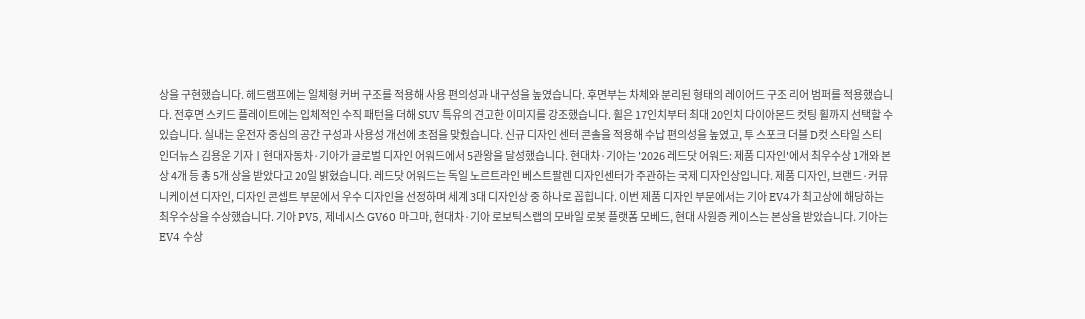상을 구현했습니다. 헤드램프에는 일체형 커버 구조를 적용해 사용 편의성과 내구성을 높였습니다. 후면부는 차체와 분리된 형태의 레이어드 구조 리어 범퍼를 적용했습니다. 전후면 스키드 플레이트에는 입체적인 수직 패턴을 더해 SUV 특유의 견고한 이미지를 강조했습니다. 휠은 17인치부터 최대 20인치 다이아몬드 컷팅 휠까지 선택할 수 있습니다. 실내는 운전자 중심의 공간 구성과 사용성 개선에 초점을 맞췄습니다. 신규 디자인 센터 콘솔을 적용해 수납 편의성을 높였고, 투 스포크 더블 D컷 스타일 스티
인더뉴스 김용운 기자ㅣ현대자동차·기아가 글로벌 디자인 어워드에서 5관왕을 달성했습니다. 현대차·기아는 '2026 레드닷 어워드: 제품 디자인'에서 최우수상 1개와 본상 4개 등 총 5개 상을 받았다고 20일 밝혔습니다. 레드닷 어워드는 독일 노르트라인 베스트팔렌 디자인센터가 주관하는 국제 디자인상입니다. 제품 디자인, 브랜드·커뮤니케이션 디자인, 디자인 콘셉트 부문에서 우수 디자인을 선정하며 세계 3대 디자인상 중 하나로 꼽힙니다. 이번 제품 디자인 부문에서는 기아 EV4가 최고상에 해당하는 최우수상을 수상했습니다. 기아 PV5, 제네시스 GV60 마그마, 현대차·기아 로보틱스랩의 모바일 로봇 플랫폼 모베드, 현대 사원증 케이스는 본상을 받았습니다. 기아는 EV4 수상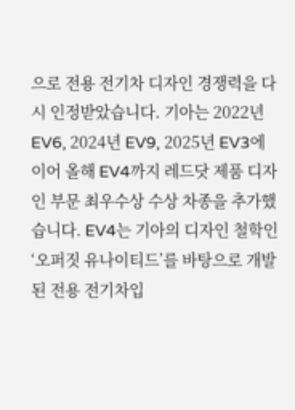으로 전용 전기차 디자인 경쟁력을 다시 인정받았습니다. 기아는 2022년 EV6, 2024년 EV9, 2025년 EV3에 이어 올해 EV4까지 레드닷 제품 디자인 부문 최우수상 수상 차종을 추가했습니다. EV4는 기아의 디자인 철학인 ‘오퍼짓 유나이티드’를 바탕으로 개발된 전용 전기차입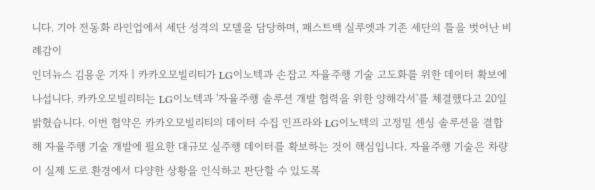니다. 기아 전동화 라인업에서 세단 성격의 모델을 담당하며, 패스트백 실루엣과 기존 세단의 틀을 벗어난 비례감이
인더뉴스 김용운 기자ㅣ카카오모빌리티가 LG이노텍과 손잡고 자율주행 기술 고도화를 위한 데이터 확보에 나섭니다. 카카오모빌리티는 LG이노텍과 '자율주행 솔루션 개발 협력을 위한 양해각서'를 체결했다고 20일 밝혔습니다. 이번 협약은 카카오모빌리티의 데이터 수집 인프라와 LG이노텍의 고정밀 센싱 솔루션을 결합해 자율주행 기술 개발에 필요한 대규모 실주행 데이터를 확보하는 것이 핵심입니다. 자율주행 기술은 차량이 실제 도로 환경에서 다양한 상황을 인식하고 판단할 수 있도록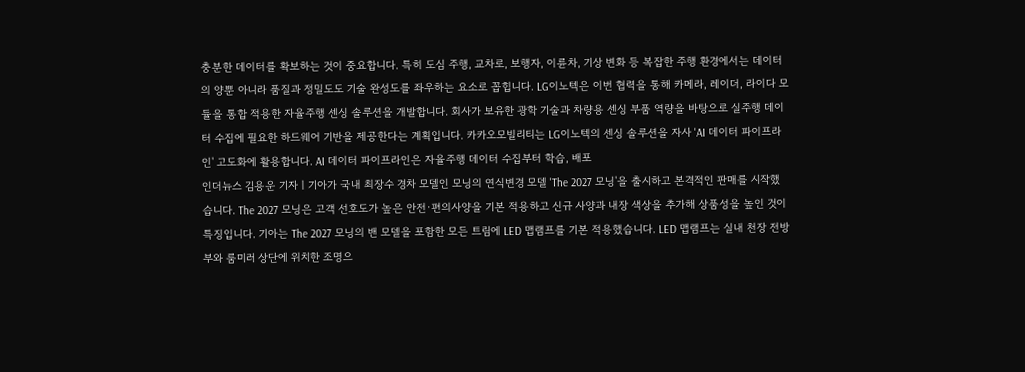충분한 데이터를 확보하는 것이 중요합니다. 특히 도심 주행, 교차로, 보행자, 이륜차, 기상 변화 등 복잡한 주행 환경에서는 데이터의 양뿐 아니라 품질과 정밀도도 기술 완성도를 좌우하는 요소로 꼽힙니다. LG이노텍은 이번 협력을 통해 카메라, 레이더, 라이다 모듈을 통합 적용한 자율주행 센싱 솔루션을 개발합니다. 회사가 보유한 광학 기술과 차량용 센싱 부품 역량을 바탕으로 실주행 데이터 수집에 필요한 하드웨어 기반을 제공한다는 계획입니다. 카카오모빌리티는 LG이노텍의 센싱 솔루션을 자사 'AI 데이터 파이프라인' 고도화에 활용합니다. AI 데이터 파이프라인은 자율주행 데이터 수집부터 학습, 배포
인더뉴스 김용운 기자ㅣ기아가 국내 최장수 경차 모델인 모닝의 연식변경 모델 'The 2027 모닝'을 출시하고 본격적인 판매를 시작했습니다. The 2027 모닝은 고객 선호도가 높은 안전·편의사양을 기본 적용하고 신규 사양과 내장 색상을 추가해 상품성을 높인 것이 특징입니다. 기아는 The 2027 모닝의 밴 모델을 포함한 모든 트림에 LED 맵램프를 기본 적용했습니다. LED 맵램프는 실내 천장 전방부와 룸미러 상단에 위치한 조명으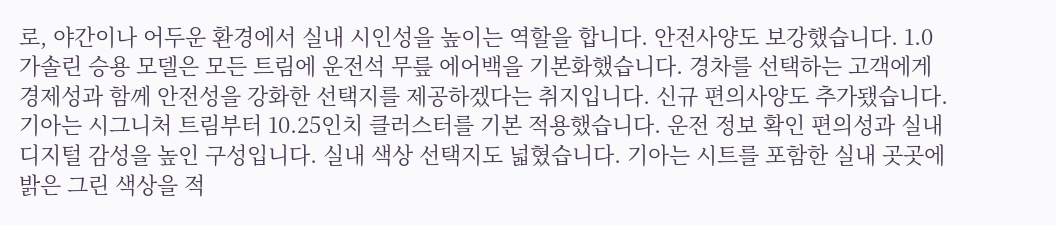로, 야간이나 어두운 환경에서 실내 시인성을 높이는 역할을 합니다. 안전사양도 보강했습니다. 1.0 가솔린 승용 모델은 모든 트림에 운전석 무릎 에어백을 기본화했습니다. 경차를 선택하는 고객에게 경제성과 함께 안전성을 강화한 선택지를 제공하겠다는 취지입니다. 신규 편의사양도 추가됐습니다. 기아는 시그니처 트림부터 10.25인치 클러스터를 기본 적용했습니다. 운전 정보 확인 편의성과 실내 디지털 감성을 높인 구성입니다. 실내 색상 선택지도 넓혔습니다. 기아는 시트를 포함한 실내 곳곳에 밝은 그린 색상을 적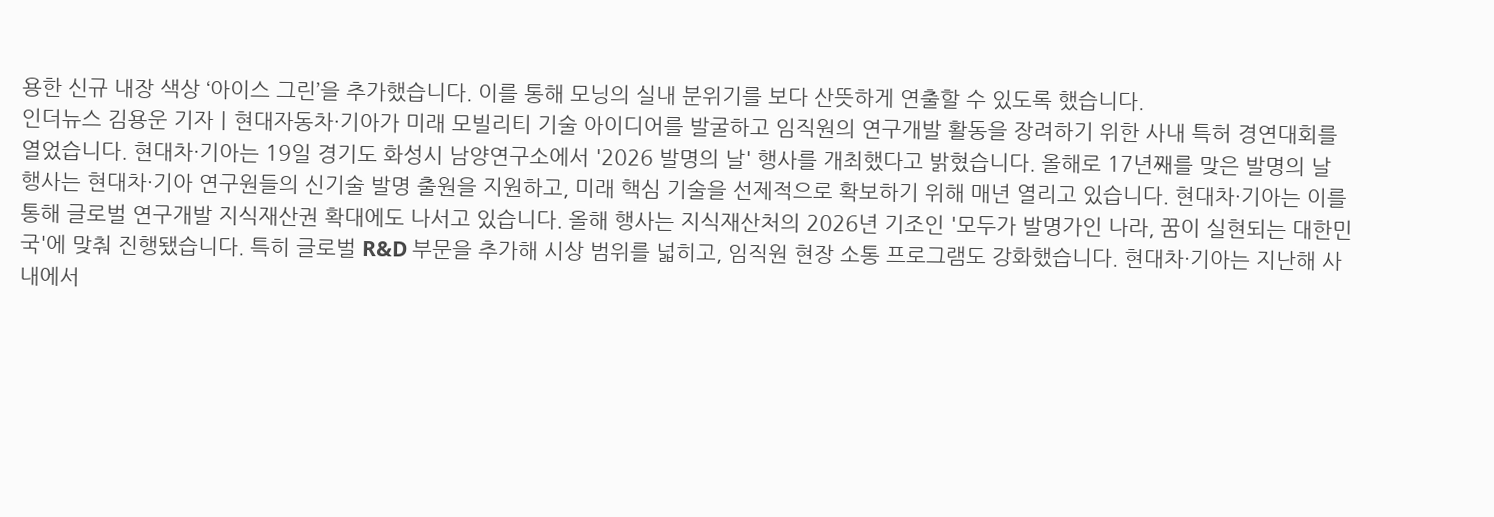용한 신규 내장 색상 ‘아이스 그린’을 추가했습니다. 이를 통해 모닝의 실내 분위기를 보다 산뜻하게 연출할 수 있도록 했습니다.
인더뉴스 김용운 기자ㅣ현대자동차·기아가 미래 모빌리티 기술 아이디어를 발굴하고 임직원의 연구개발 활동을 장려하기 위한 사내 특허 경연대회를 열었습니다. 현대차·기아는 19일 경기도 화성시 남양연구소에서 '2026 발명의 날' 행사를 개최했다고 밝혔습니다. 올해로 17년째를 맞은 발명의 날 행사는 현대차·기아 연구원들의 신기술 발명 출원을 지원하고, 미래 핵심 기술을 선제적으로 확보하기 위해 매년 열리고 있습니다. 현대차·기아는 이를 통해 글로벌 연구개발 지식재산권 확대에도 나서고 있습니다. 올해 행사는 지식재산처의 2026년 기조인 '모두가 발명가인 나라, 꿈이 실현되는 대한민국'에 맞춰 진행됐습니다. 특히 글로벌 R&D 부문을 추가해 시상 범위를 넓히고, 임직원 현장 소통 프로그램도 강화했습니다. 현대차·기아는 지난해 사내에서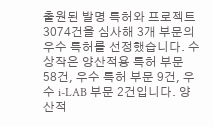출원된 발명 특허와 프로젝트 3074건을 심사해 3개 부문의 우수 특허를 선정했습니다. 수상작은 양산적용 특허 부문 58건, 우수 특허 부문 9건, 우수 i-LAB 부문 2건입니다. 양산적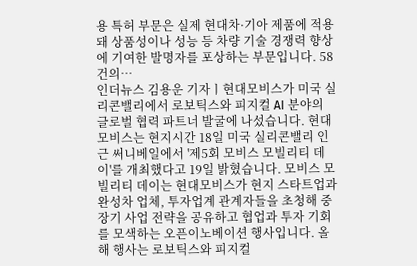용 특허 부문은 실제 현대차·기아 제품에 적용돼 상품성이나 성능 등 차량 기술 경쟁력 향상에 기여한 발명자를 포상하는 부문입니다. 58건의…
인더뉴스 김용운 기자ㅣ현대모비스가 미국 실리콘밸리에서 로보틱스와 피지컬 AI 분야의 글로벌 협력 파트너 발굴에 나섰습니다. 현대모비스는 현지시간 18일 미국 실리콘밸리 인근 써니베일에서 '제5회 모비스 모빌리티 데이'를 개최했다고 19일 밝혔습니다. 모비스 모빌리티 데이는 현대모비스가 현지 스타트업과 완성차 업체, 투자업계 관계자들을 초청해 중장기 사업 전략을 공유하고 협업과 투자 기회를 모색하는 오픈이노베이션 행사입니다. 올해 행사는 로보틱스와 피지컬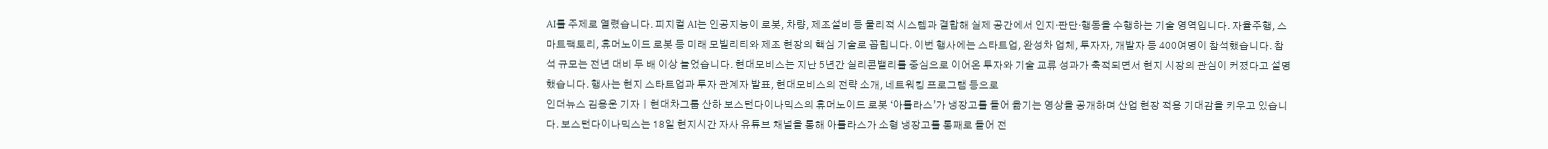AI를 주제로 열렸습니다. 피지컬 AI는 인공지능이 로봇, 차량, 제조설비 등 물리적 시스템과 결합해 실제 공간에서 인지·판단·행동을 수행하는 기술 영역입니다. 자율주행, 스마트팩토리, 휴머노이드 로봇 등 미래 모빌리티와 제조 현장의 핵심 기술로 꼽힙니다. 이번 행사에는 스타트업, 완성차 업체, 투자자, 개발자 등 400여명이 참석했습니다. 참석 규모는 전년 대비 두 배 이상 늘었습니다. 현대모비스는 지난 5년간 실리콘밸리를 중심으로 이어온 투자와 기술 교류 성과가 축적되면서 현지 시장의 관심이 커졌다고 설명했습니다. 행사는 현지 스타트업과 투자 관계자 발표, 현대모비스의 전략 소개, 네트워킹 프로그램 등으로
인더뉴스 김용운 기자ㅣ현대차그룹 산하 보스턴다이나믹스의 휴머노이드 로봇 ‘아틀라스’가 냉장고를 들어 옮기는 영상을 공개하며 산업 현장 적용 기대감을 키우고 있습니다. 보스턴다이나믹스는 18일 현지시간 자사 유튜브 채널을 통해 아틀라스가 소형 냉장고를 통째로 들어 전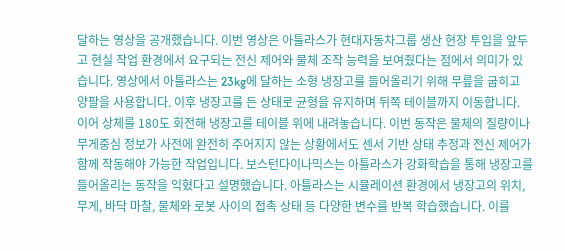달하는 영상을 공개했습니다. 이번 영상은 아틀라스가 현대자동차그룹 생산 현장 투입을 앞두고 현실 작업 환경에서 요구되는 전신 제어와 물체 조작 능력을 보여줬다는 점에서 의미가 있습니다. 영상에서 아틀라스는 23kg에 달하는 소형 냉장고를 들어올리기 위해 무릎을 굽히고 양팔을 사용합니다. 이후 냉장고를 든 상태로 균형을 유지하며 뒤쪽 테이블까지 이동합니다. 이어 상체를 180도 회전해 냉장고를 테이블 위에 내려놓습니다. 이번 동작은 물체의 질량이나 무게중심 정보가 사전에 완전히 주어지지 않는 상황에서도 센서 기반 상태 추정과 전신 제어가 함께 작동해야 가능한 작업입니다. 보스턴다이나믹스는 아틀라스가 강화학습을 통해 냉장고를 들어올리는 동작을 익혔다고 설명했습니다. 아틀라스는 시뮬레이션 환경에서 냉장고의 위치, 무게, 바닥 마찰, 물체와 로봇 사이의 접촉 상태 등 다양한 변수를 반복 학습했습니다. 이를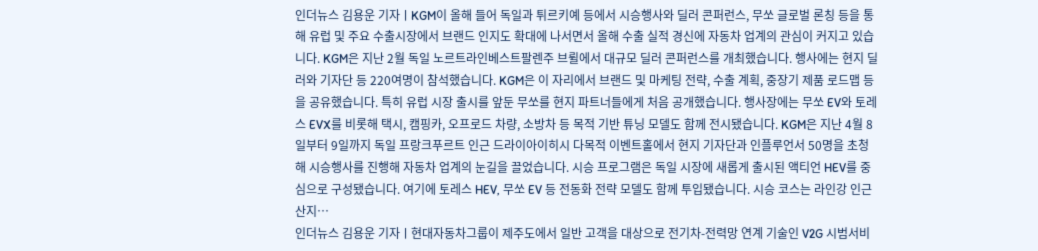인더뉴스 김용운 기자ㅣKGM이 올해 들어 독일과 튀르키예 등에서 시승행사와 딜러 콘퍼런스, 무쏘 글로벌 론칭 등을 통해 유럽 및 주요 수출시장에서 브랜드 인지도 확대에 나서면서 올해 수출 실적 경신에 자동차 업계의 관심이 커지고 있습니다. KGM은 지난 2월 독일 노르트라인베스트팔렌주 브륄에서 대규모 딜러 콘퍼런스를 개최했습니다. 행사에는 현지 딜러와 기자단 등 220여명이 참석했습니다. KGM은 이 자리에서 브랜드 및 마케팅 전략, 수출 계획, 중장기 제품 로드맵 등을 공유했습니다. 특히 유럽 시장 출시를 앞둔 무쏘를 현지 파트너들에게 처음 공개했습니다. 행사장에는 무쏘 EV와 토레스 EVX를 비롯해 택시, 캠핑카, 오프로드 차량, 소방차 등 목적 기반 튜닝 모델도 함께 전시됐습니다. KGM은 지난 4월 8일부터 9일까지 독일 프랑크푸르트 인근 드라이아이히시 다목적 이벤트홀에서 현지 기자단과 인플루언서 50명을 초청해 시승행사를 진행해 자동차 업계의 눈길을 끌었습니다. 시승 프로그램은 독일 시장에 새롭게 출시된 액티언 HEV를 중심으로 구성됐습니다. 여기에 토레스 HEV, 무쏘 EV 등 전동화 전략 모델도 함께 투입됐습니다. 시승 코스는 라인강 인근 산지…
인더뉴스 김용운 기자ㅣ현대자동차그룹이 제주도에서 일반 고객을 대상으로 전기차-전력망 연계 기술인 V2G 시범서비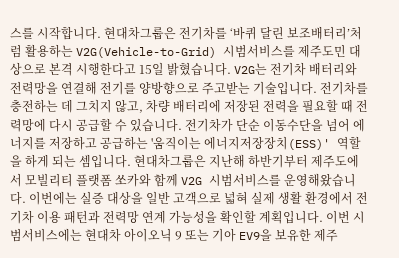스를 시작합니다. 현대차그룹은 전기차를 ‘바퀴 달린 보조배터리’처럼 활용하는 V2G(Vehicle-to-Grid) 시범서비스를 제주도민 대상으로 본격 시행한다고 15일 밝혔습니다. V2G는 전기차 배터리와 전력망을 연결해 전기를 양방향으로 주고받는 기술입니다. 전기차를 충전하는 데 그치지 않고, 차량 배터리에 저장된 전력을 필요할 때 전력망에 다시 공급할 수 있습니다. 전기차가 단순 이동수단을 넘어 에너지를 저장하고 공급하는 '움직이는 에너지저장장치(ESS)' 역할을 하게 되는 셈입니다. 현대차그룹은 지난해 하반기부터 제주도에서 모빌리티 플랫폼 쏘카와 함께 V2G 시범서비스를 운영해왔습니다. 이번에는 실증 대상을 일반 고객으로 넓혀 실제 생활 환경에서 전기차 이용 패턴과 전력망 연계 가능성을 확인할 계획입니다. 이번 시범서비스에는 현대차 아이오닉 9 또는 기아 EV9을 보유한 제주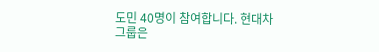도민 40명이 참여합니다. 현대차그룹은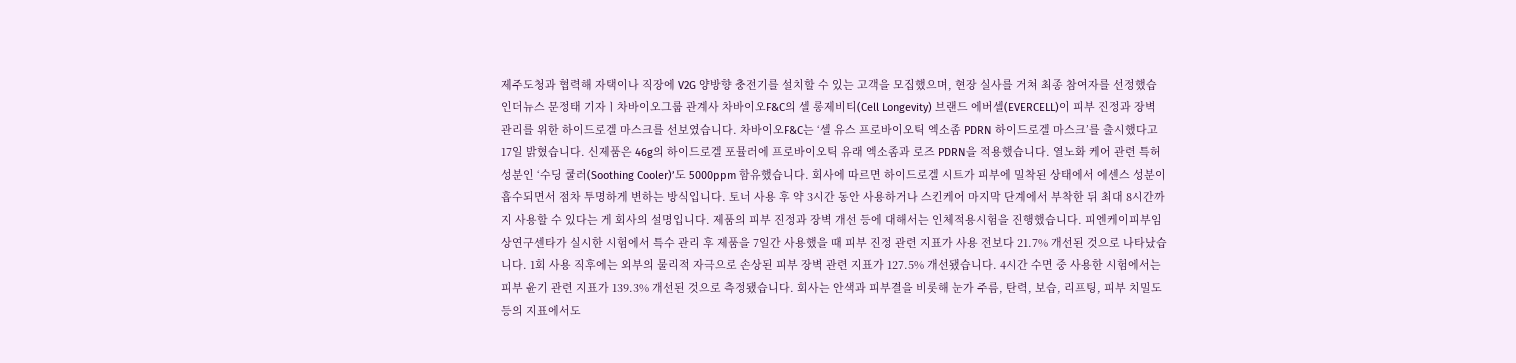제주도청과 협력해 자택이나 직장에 V2G 양방향 충전기를 설치할 수 있는 고객을 모집했으며, 현장 실사를 거쳐 최종 참여자를 선정했습
인더뉴스 문정태 기자ㅣ차바이오그룹 관계사 차바이오F&C의 셀 롱제비티(Cell Longevity) 브랜드 에버셀(EVERCELL)이 피부 진정과 장벽 관리를 위한 하이드로겔 마스크를 선보였습니다. 차바이오F&C는 ‘셀 유스 프로바이오틱 엑소좀 PDRN 하이드로겔 마스크’를 출시했다고 17일 밝혔습니다. 신제품은 46g의 하이드로겔 포뮬러에 프로바이오틱 유래 엑소좀과 로즈 PDRN을 적용했습니다. 열노화 케어 관련 특허 성분인 ‘수딩 쿨러(Soothing Cooler)’도 5000ppm 함유했습니다. 회사에 따르면 하이드로겔 시트가 피부에 밀착된 상태에서 에센스 성분이 흡수되면서 점차 투명하게 변하는 방식입니다. 토너 사용 후 약 3시간 동안 사용하거나 스킨케어 마지막 단계에서 부착한 뒤 최대 8시간까지 사용할 수 있다는 게 회사의 설명입니다. 제품의 피부 진정과 장벽 개선 등에 대해서는 인체적용시험을 진행했습니다. 피엔케이피부임상연구센타가 실시한 시험에서 특수 관리 후 제품을 7일간 사용했을 때 피부 진정 관련 지표가 사용 전보다 21.7% 개선된 것으로 나타났습니다. 1회 사용 직후에는 외부의 물리적 자극으로 손상된 피부 장벽 관련 지표가 127.5% 개선됐습니다. 4시간 수면 중 사용한 시험에서는 피부 윤기 관련 지표가 139.3% 개선된 것으로 측정됐습니다. 회사는 안색과 피부결을 비롯해 눈가 주름, 탄력, 보습, 리프팅, 피부 치밀도 등의 지표에서도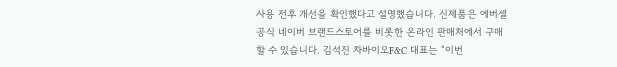사용 전후 개선을 확인했다고 설명했습니다. 신제품은 에버셀 공식 네이버 브랜드스토어를 비롯한 온라인 판매처에서 구매할 수 있습니다. 김석진 차바이오F&C 대표는 “이번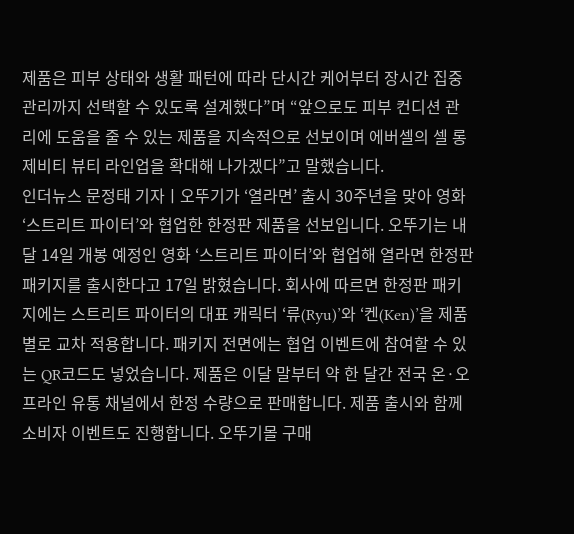제품은 피부 상태와 생활 패턴에 따라 단시간 케어부터 장시간 집중 관리까지 선택할 수 있도록 설계했다”며 “앞으로도 피부 컨디션 관리에 도움을 줄 수 있는 제품을 지속적으로 선보이며 에버셀의 셀 롱제비티 뷰티 라인업을 확대해 나가겠다”고 말했습니다.
인더뉴스 문정태 기자ㅣ오뚜기가 ‘열라면’ 출시 30주년을 맞아 영화 ‘스트리트 파이터’와 협업한 한정판 제품을 선보입니다. 오뚜기는 내달 14일 개봉 예정인 영화 ‘스트리트 파이터’와 협업해 열라면 한정판 패키지를 출시한다고 17일 밝혔습니다. 회사에 따르면 한정판 패키지에는 스트리트 파이터의 대표 캐릭터 ‘류(Ryu)’와 ‘켄(Ken)’을 제품별로 교차 적용합니다. 패키지 전면에는 협업 이벤트에 참여할 수 있는 QR코드도 넣었습니다. 제품은 이달 말부터 약 한 달간 전국 온·오프라인 유통 채널에서 한정 수량으로 판매합니다. 제품 출시와 함께 소비자 이벤트도 진행합니다. 오뚜기몰 구매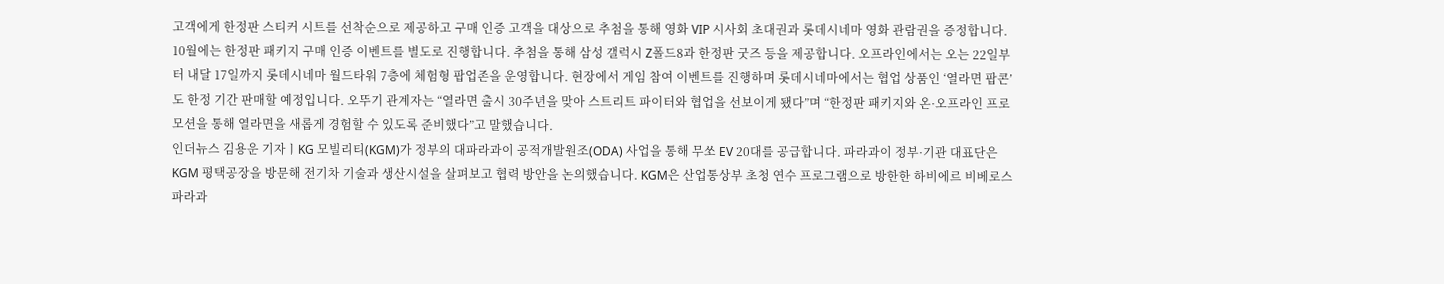고객에게 한정판 스티커 시트를 선착순으로 제공하고 구매 인증 고객을 대상으로 추첨을 통해 영화 VIP 시사회 초대권과 롯데시네마 영화 관람권을 증정합니다. 10월에는 한정판 패키지 구매 인증 이벤트를 별도로 진행합니다. 추첨을 통해 삼성 갤럭시 Z폴드8과 한정판 굿즈 등을 제공합니다. 오프라인에서는 오는 22일부터 내달 17일까지 롯데시네마 월드타워 7층에 체험형 팝업존을 운영합니다. 현장에서 게임 참여 이벤트를 진행하며 롯데시네마에서는 협업 상품인 ‘열라면 팝콘’도 한정 기간 판매할 예정입니다. 오뚜기 관계자는 “열라면 출시 30주년을 맞아 스트리트 파이터와 협업을 선보이게 됐다”며 “한정판 패키지와 온·오프라인 프로모션을 통해 열라면을 새롭게 경험할 수 있도록 준비했다”고 말했습니다.
인더뉴스 김용운 기자ㅣKG 모빌리티(KGM)가 정부의 대파라과이 공적개발원조(ODA) 사업을 통해 무쏘 EV 20대를 공급합니다. 파라과이 정부·기관 대표단은 KGM 평택공장을 방문해 전기차 기술과 생산시설을 살펴보고 협력 방안을 논의했습니다. KGM은 산업통상부 초청 연수 프로그램으로 방한한 하비에르 비베로스 파라과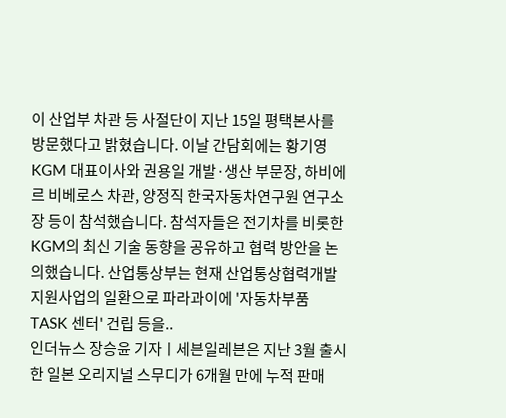이 산업부 차관 등 사절단이 지난 15일 평택본사를 방문했다고 밝혔습니다. 이날 간담회에는 황기영 KGM 대표이사와 권용일 개발·생산 부문장, 하비에르 비베로스 차관, 양정직 한국자동차연구원 연구소장 등이 참석했습니다. 참석자들은 전기차를 비롯한 KGM의 최신 기술 동향을 공유하고 협력 방안을 논의했습니다. 산업통상부는 현재 산업통상협력개발지원사업의 일환으로 파라과이에 '자동차부품 TASK 센터' 건립 등을..
인더뉴스 장승윤 기자ㅣ세븐일레븐은 지난 3월 출시한 일본 오리지널 스무디가 6개월 만에 누적 판매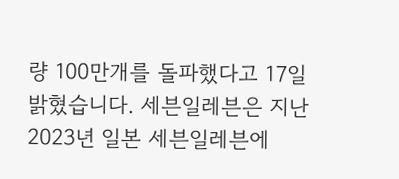량 100만개를 돌파했다고 17일 밝혔습니다. 세븐일레븐은 지난 2023년 일본 세븐일레븐에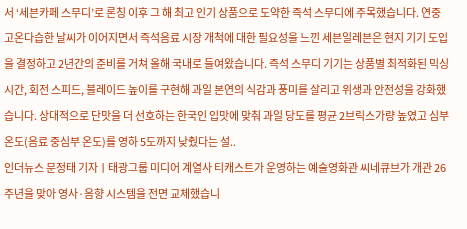서 ‘세븐카페 스무디’로 론칭 이후 그 해 최고 인기 상품으로 도약한 즉석 스무디에 주목했습니다. 연중 고온다습한 날씨가 이어지면서 즉석음료 시장 개척에 대한 필요성을 느낀 세븐일레븐은 현지 기기 도입을 결정하고 2년간의 준비를 거쳐 올해 국내로 들여왔습니다. 즉석 스무디 기기는 상품별 최적화된 믹싱 시간, 회전 스피드, 블레이드 높이를 구현해 과일 본연의 식감과 풍미를 살리고 위생과 안전성을 강화했습니다. 상대적으로 단맛을 더 선호하는 한국인 입맛에 맞춰 과일 당도를 평균 2브릭스가량 높였고 심부온도(음료 중심부 온도)를 영하 5도까지 낮췄다는 설..
인더뉴스 문정태 기자ㅣ태광그룹 미디어 계열사 티캐스트가 운영하는 예술영화관 씨네큐브가 개관 26주년을 맞아 영사·음향 시스템을 전면 교체했습니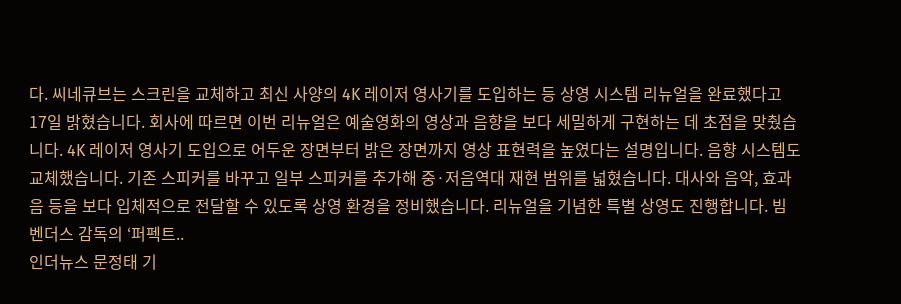다. 씨네큐브는 스크린을 교체하고 최신 사양의 4K 레이저 영사기를 도입하는 등 상영 시스템 리뉴얼을 완료했다고 17일 밝혔습니다. 회사에 따르면 이번 리뉴얼은 예술영화의 영상과 음향을 보다 세밀하게 구현하는 데 초점을 맞췄습니다. 4K 레이저 영사기 도입으로 어두운 장면부터 밝은 장면까지 영상 표현력을 높였다는 설명입니다. 음향 시스템도 교체했습니다. 기존 스피커를 바꾸고 일부 스피커를 추가해 중·저음역대 재현 범위를 넓혔습니다. 대사와 음악, 효과음 등을 보다 입체적으로 전달할 수 있도록 상영 환경을 정비했습니다. 리뉴얼을 기념한 특별 상영도 진행합니다. 빔 벤더스 감독의 ‘퍼펙트..
인더뉴스 문정태 기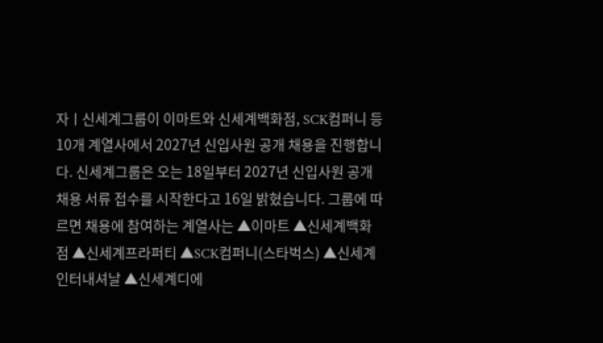자ㅣ신세계그룹이 이마트와 신세계백화점, SCK컴퍼니 등 10개 계열사에서 2027년 신입사원 공개 채용을 진행합니다. 신세계그룹은 오는 18일부터 2027년 신입사원 공개 채용 서류 접수를 시작한다고 16일 밝혔습니다. 그룹에 따르면 채용에 참여하는 계열사는 ▲이마트 ▲신세계백화점 ▲신세계프라퍼티 ▲SCK컴퍼니(스타벅스) ▲신세계인터내셔날 ▲신세계디에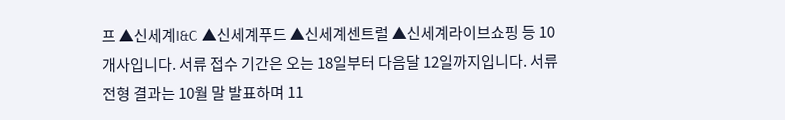프 ▲신세계I&C ▲신세계푸드 ▲신세계센트럴 ▲신세계라이브쇼핑 등 10개사입니다. 서류 접수 기간은 오는 18일부터 다음달 12일까지입니다. 서류전형 결과는 10월 말 발표하며 11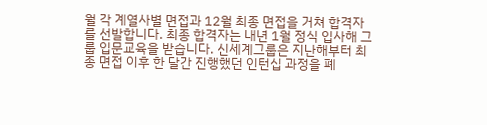월 각 계열사별 면접과 12월 최종 면접을 거쳐 합격자를 선발합니다. 최종 합격자는 내년 1월 정식 입사해 그룹 입문교육을 받습니다. 신세계그룹은 지난해부터 최종 면접 이후 한 달간 진행했던 인턴십 과정을 폐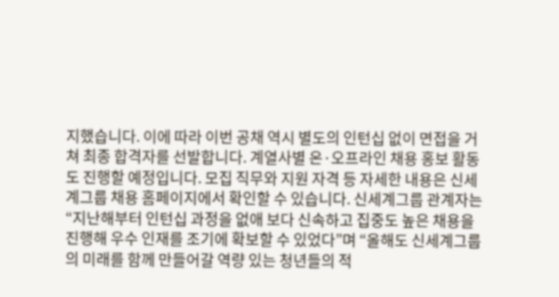지했습니다. 이에 따라 이번 공채 역시 별도의 인턴십 없이 면접을 거쳐 최종 합격자를 선발합니다. 계열사별 온·오프라인 채용 홍보 활동도 진행할 예정입니다. 모집 직무와 지원 자격 등 자세한 내용은 신세계그룹 채용 홈페이지에서 확인할 수 있습니다. 신세계그룹 관계자는 “지난해부터 인턴십 과정을 없애 보다 신속하고 집중도 높은 채용을 진행해 우수 인재를 조기에 확보할 수 있었다”며 “올해도 신세계그룹의 미래를 함께 만들어갈 역량 있는 청년들의 적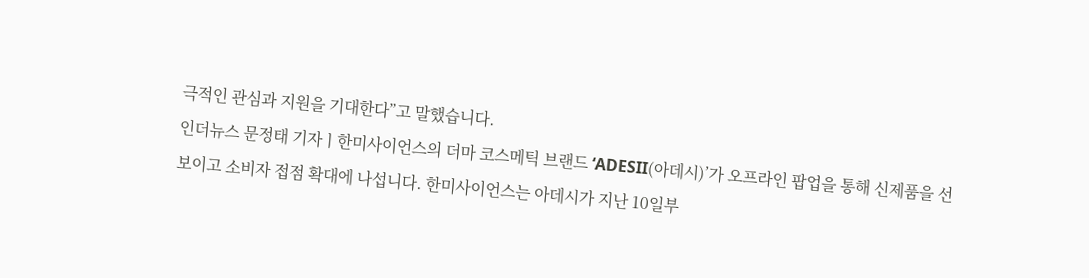극적인 관심과 지원을 기대한다”고 말했습니다.
인더뉴스 문정태 기자ㅣ한미사이언스의 더마 코스메틱 브랜드 ‘ADESII(아데시)’가 오프라인 팝업을 통해 신제품을 선보이고 소비자 접점 확대에 나섭니다. 한미사이언스는 아데시가 지난 10일부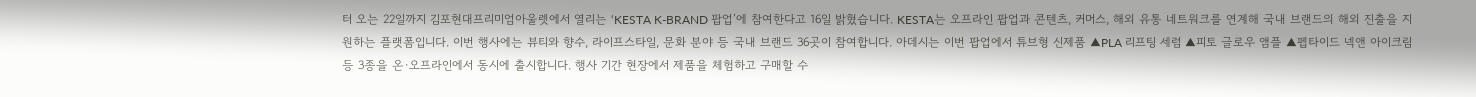터 오는 22일까지 김포현대프리미엄아울렛에서 열리는 ‘KESTA K-BRAND 팝업’에 참여한다고 16일 밝혔습니다. KESTA는 오프라인 팝업과 콘텐츠, 커머스, 해외 유통 네트워크를 연계해 국내 브랜드의 해외 진출을 지원하는 플랫폼입니다. 이번 행사에는 뷰티와 향수, 라이프스타일, 문화 분야 등 국내 브랜드 36곳이 참여합니다. 아데시는 이번 팝업에서 튜브형 신제품 ▲PLA 리프팅 세럼 ▲피토 글로우 앰플 ▲펩타이드 넥앤 아이크림 등 3종을 온·오프라인에서 동시에 출시합니다. 행사 기간 현장에서 제품을 체험하고 구매할 수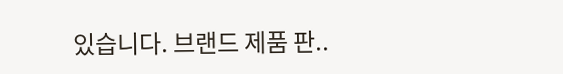있습니다. 브랜드 제품 판..